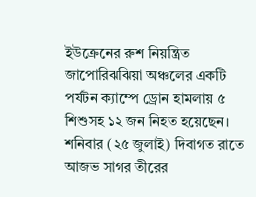ইউক্রেনের রুশ নিয়ন্ত্রিত জাপোরিঝঝিয়া অঞ্চলের একটি পর্যটন ক্যাম্পে ড্রোন হামলায় ৫ শিশুসহ ১২ জন নিহত হয়েছেন। শনিবার (২৫ জুলাই) দিবাগত রাতে আজভ সাগর তীরের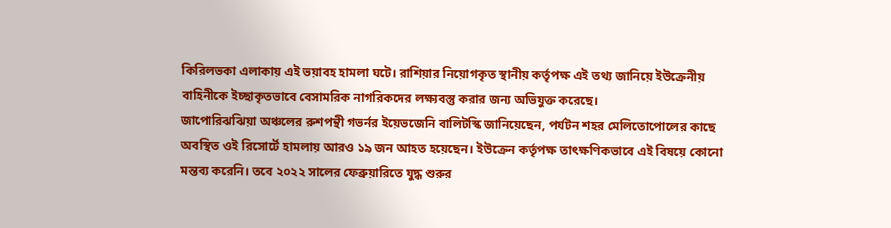কিরিলভকা এলাকায় এই ভয়াবহ হামলা ঘটে। রাশিয়ার নিয়োগকৃত স্থানীয় কর্তৃপক্ষ এই তথ্য জানিয়ে ইউক্রেনীয় বাহিনীকে ইচ্ছাকৃতভাবে বেসামরিক নাগরিকদের লক্ষ্যবস্তু করার জন্য অভিযুক্ত করেছে।
জাপোরিঝঝিয়া অঞ্চলের রুশপন্থী গভর্নর ইয়েভজেনি বালিটস্কি জানিয়েছেন, পর্যটন শহর মেলিতোপোলের কাছে অবস্থিত ওই রিসোর্টে হামলায় আরও ১৯ জন আহত হয়েছেন। ইউক্রেন কর্তৃপক্ষ তাৎক্ষণিকভাবে এই বিষয়ে কোনো মন্তব্য করেনি। তবে ২০২২ সালের ফেব্রুয়ারিতে যুদ্ধ শুরুর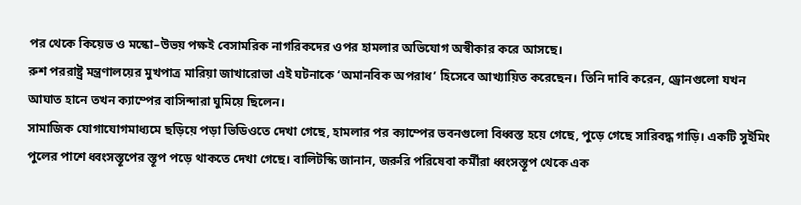পর থেকে কিয়েভ ও মস্কো–উভয় পক্ষই বেসামরিক নাগরিকদের ওপর হামলার অভিযোগ অস্বীকার করে আসছে।
রুশ পররাষ্ট্র মন্ত্রণালয়ের মুখপাত্র মারিয়া জাখারোভা এই ঘটনাকে ‘অমানবিক অপরাধ’ হিসেবে আখ্যায়িত করেছেন। তিনি দাবি করেন, ড্রোনগুলো যখন আঘাত হানে তখন ক্যাম্পের বাসিন্দারা ঘুমিয়ে ছিলেন।
সামাজিক যোগাযোগমাধ্যমে ছড়িয়ে পড়া ভিডিওতে দেখা গেছে, হামলার পর ক্যাম্পের ভবনগুলো বিধ্বস্ত হয়ে গেছে, পুড়ে গেছে সারিবদ্ধ গাড়ি। একটি সুইমিং পুলের পাশে ধ্বংসস্তূপের স্তূপ পড়ে থাকতে দেখা গেছে। বালিটস্কি জানান, জরুরি পরিষেবা কর্মীরা ধ্বংসস্তূপ থেকে এক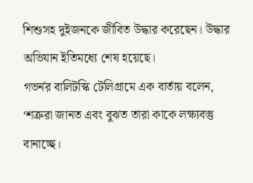শিশুসহ দুইজনকে জীবিত উদ্ধার করেছেন। উদ্ধার অভিযান ইতিমধ্যে শেষ হয়েছে।
গভর্নর বালিটস্কি টেলিগ্রামে এক বার্তায় বলেন, ‘শত্রুরা জানত এবং বুঝত তারা কাকে লক্ষ্যবস্তু বানাচ্ছে।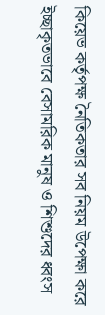কিয়েভ কর্তৃপক্ষ নৈতিকতার সব নিয়ম উপেক্ষা করে ইচ্ছাকৃতভাবে বেসামরিক মানুষ ও শিশুদের ধ্বংস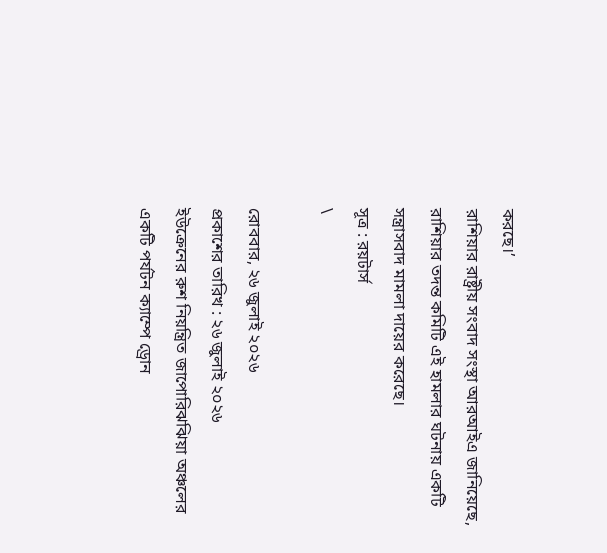করছে।’
রাশিয়ার রাষ্ট্রীয় সংবাদ সংস্থা আরআইএ জানিয়েছে, রাশিয়ার তদন্ত কমিটি এই হামলার ঘটনায় একটি সন্ত্রাসবাদ মামলা দায়ের করেছে।
সূত্র : রয়টার্স
\

রোববার, ২৬ জুলাই ২০২৬
প্রকাশের তারিখ : ২৬ জুলাই ২০২৬
ইউক্রেনের রুশ নিয়ন্ত্রিত জাপোরিঝঝিয়া অঞ্চলের একটি পর্যটন ক্যাম্পে ড্রোন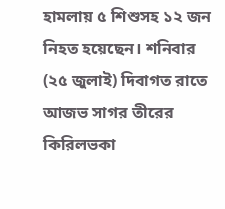হামলায় ৫ শিশুসহ ১২ জন নিহত হয়েছেন। শনিবার (২৫ জুলাই) দিবাগত রাতে আজভ সাগর তীরের কিরিলভকা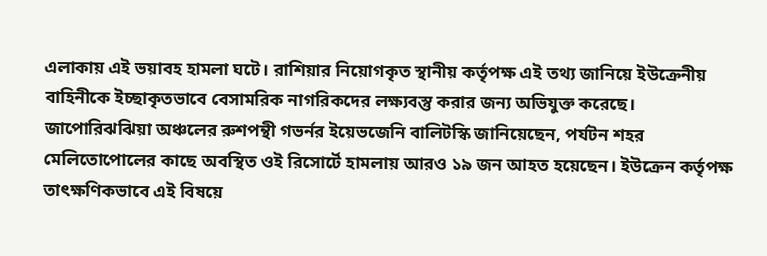এলাকায় এই ভয়াবহ হামলা ঘটে। রাশিয়ার নিয়োগকৃত স্থানীয় কর্তৃপক্ষ এই তথ্য জানিয়ে ইউক্রেনীয় বাহিনীকে ইচ্ছাকৃতভাবে বেসামরিক নাগরিকদের লক্ষ্যবস্তু করার জন্য অভিযুক্ত করেছে।
জাপোরিঝঝিয়া অঞ্চলের রুশপন্থী গভর্নর ইয়েভজেনি বালিটস্কি জানিয়েছেন, পর্যটন শহর মেলিতোপোলের কাছে অবস্থিত ওই রিসোর্টে হামলায় আরও ১৯ জন আহত হয়েছেন। ইউক্রেন কর্তৃপক্ষ তাৎক্ষণিকভাবে এই বিষয়ে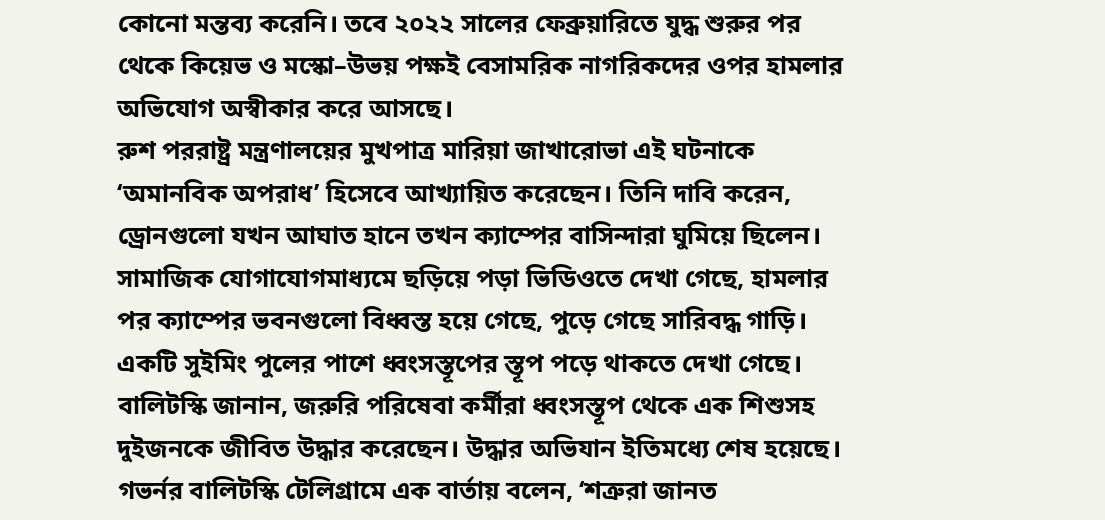কোনো মন্তব্য করেনি। তবে ২০২২ সালের ফেব্রুয়ারিতে যুদ্ধ শুরুর পর থেকে কিয়েভ ও মস্কো–উভয় পক্ষই বেসামরিক নাগরিকদের ওপর হামলার অভিযোগ অস্বীকার করে আসছে।
রুশ পররাষ্ট্র মন্ত্রণালয়ের মুখপাত্র মারিয়া জাখারোভা এই ঘটনাকে ‘অমানবিক অপরাধ’ হিসেবে আখ্যায়িত করেছেন। তিনি দাবি করেন, ড্রোনগুলো যখন আঘাত হানে তখন ক্যাম্পের বাসিন্দারা ঘুমিয়ে ছিলেন।
সামাজিক যোগাযোগমাধ্যমে ছড়িয়ে পড়া ভিডিওতে দেখা গেছে, হামলার পর ক্যাম্পের ভবনগুলো বিধ্বস্ত হয়ে গেছে, পুড়ে গেছে সারিবদ্ধ গাড়ি। একটি সুইমিং পুলের পাশে ধ্বংসস্তূপের স্তূপ পড়ে থাকতে দেখা গেছে। বালিটস্কি জানান, জরুরি পরিষেবা কর্মীরা ধ্বংসস্তূপ থেকে এক শিশুসহ দুইজনকে জীবিত উদ্ধার করেছেন। উদ্ধার অভিযান ইতিমধ্যে শেষ হয়েছে।
গভর্নর বালিটস্কি টেলিগ্রামে এক বার্তায় বলেন, ‘শত্রুরা জানত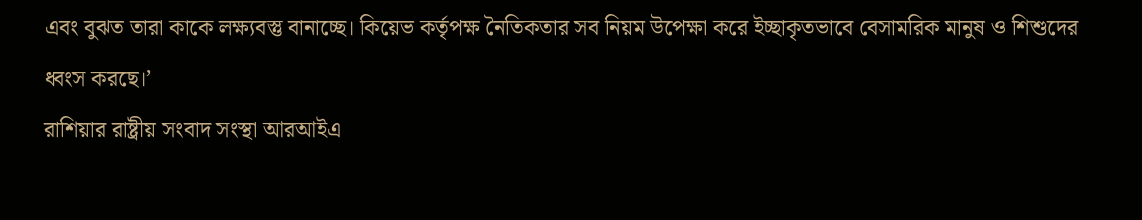এবং বুঝত তারা কাকে লক্ষ্যবস্তু বানাচ্ছে। কিয়েভ কর্তৃপক্ষ নৈতিকতার সব নিয়ম উপেক্ষা করে ইচ্ছাকৃতভাবে বেসামরিক মানুষ ও শিশুদের ধ্বংস করছে।’
রাশিয়ার রাষ্ট্রীয় সংবাদ সংস্থা আরআইএ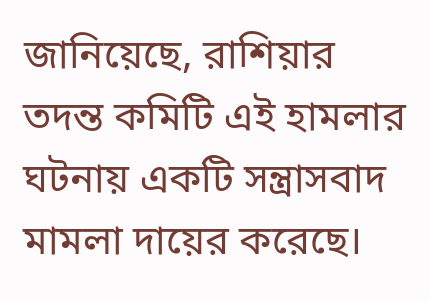জানিয়েছে, রাশিয়ার তদন্ত কমিটি এই হামলার ঘটনায় একটি সন্ত্রাসবাদ মামলা দায়ের করেছে।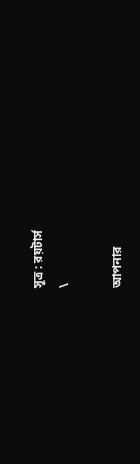সূত্র : রয়টার্স
\

আপনার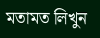মতামত লিখুন